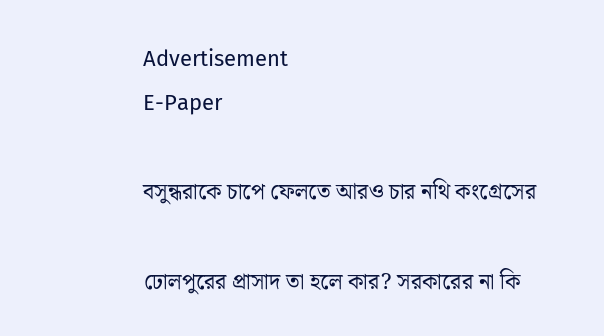Advertisement
E-Paper

বসুন্ধরাকে চাপে ফেলতে আরও চার নথি কংগ্রেসের

ঢোলপুরের প্রাসাদ তা হলে কার? সরকারের না কি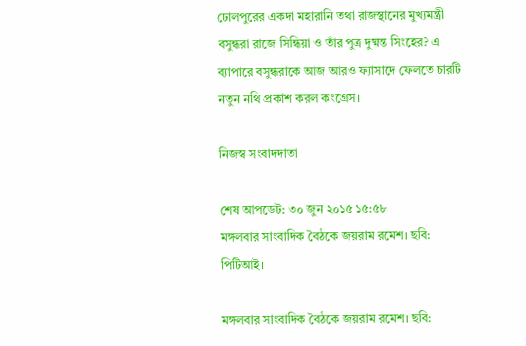ঢোলপুরের একদা মহারানি তথা রাজস্থানের মুখ্যমন্ত্রী বসুন্ধরা রাজে সিন্ধিয়া ও তাঁর পুত্র দুষ্মন্ত সিংহের? এ ব্যাপারে বসুন্ধরাকে আজ আরও ফ্যাসাদে ফেলতে চারটি নতুন নথি প্রকাশ করল কংগ্রেস।

নিজস্ব সংবাদদাতা

শেষ আপডেট: ৩০ জুন ২০১৫ ১৫:৫৮
মঙ্গলবার সাংবাদিক বৈঠকে জয়রাম রমেশ। ছবি: পিটিআই।

মঙ্গলবার সাংবাদিক বৈঠকে জয়রাম রমেশ। ছবি: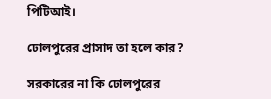পিটিআই।

ঢোলপুরের প্রাসাদ তা হলে কার?

সরকারের না কি ঢোলপুরের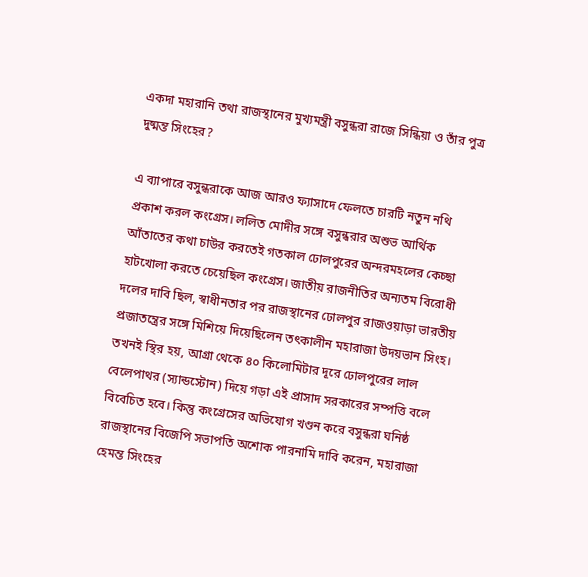একদা মহারানি তথা রাজস্থানের মুখ্যমন্ত্রী বসুন্ধরা রাজে সিন্ধিয়া ও তাঁর পুত্র দুষ্মন্ত সিংহের?

এ ব্যাপারে বসুন্ধরাকে আজ আরও ফ্যাসাদে ফেলতে চারটি নতুন নথি প্রকাশ করল কংগ্রেস। ললিত মোদীর সঙ্গে বসুন্ধরার অশুভ আর্থিক আঁতাতের কথা চাউর করতেই গতকাল ঢোলপুরের অন্দরমহলের কেচ্ছা হাটখোলা করতে চেয়েছিল কংগ্রেস। জাতীয় রাজনীতির অন্যতম বিরোধী দলের দাবি ছিল, স্বাধীনতার পর রাজস্থানের ঢোলপুর রাজওয়াড়া ভারতীয় প্রজাতন্ত্রের সঙ্গে মিশিয়ে দিয়েছিলেন তৎকালীন মহারাজা উদয়ভান সিংহ। তখনই স্থির হয়, আগ্রা থেকে ৪০ কিলোমিটার দূরে ঢোলপুরের লাল বেলেপাথর (স্যান্ডস্টোন) দিয়ে গড়া এই প্রাসাদ সরকারের সম্পত্তি বলে বিবেচিত হবে। কিন্তু কংগ্রেসের অভিযোগ খণ্ডন করে বসুন্ধরা ঘনিষ্ঠ রাজস্থানের বিজেপি সভাপতি অশোক পারনামি দাবি করেন, মহারাজা হেমন্ত সিংহের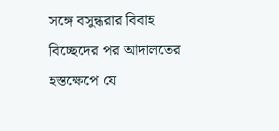সঙ্গে বসুন্ধরার বিবাহ বিচ্ছেদের পর আদালতের হস্তক্ষেপে যে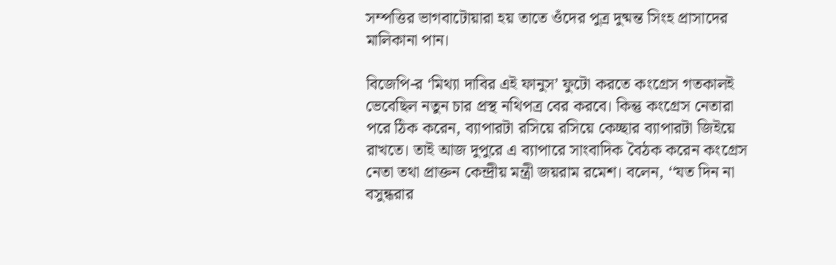সম্পত্তির ভাগবাটোয়ারা হয় তাতে ওঁদের পুত্র দুষ্মন্ত সিংহ প্রাসাদের মালিকানা পান।

বিজেপি-র ‘মিথ্যা দাবির এই ফানুস’ ফুটো করতে কংগ্রেস গতকালই ভেবেছিল নতুন চার প্রস্থ নথিপত্র বের করবে। কিন্তু কংগ্রেস নেতারা পরে ঠিক করেন, ব্যাপারটা রসিয়ে রসিয়ে কেচ্ছার ব্যাপারটা জিইয়ে রাখতে। তাই আজ দুপুরে এ ব্যাপারে সাংবাদিক বৈঠক করেন কংগ্রেস নেতা তথা প্রাক্তন কেন্দ্রীয় মন্ত্রী জয়রাম রমেশ। বলেন, ‘‘যত দিন না বসুন্ধরার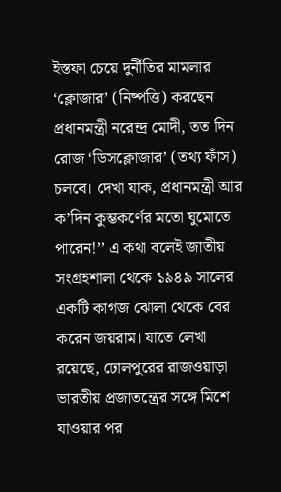ইস্তফা চেয়ে দুর্নীতির মামলার ‘ক্লোজার’ (নিষ্পত্তি) করছেন প্রধানমন্ত্রী নরেন্দ্র মোদী, তত দিন রোজ ‘ডিসক্লোজার’ (তথ্য ফাঁস) চলবে। দেখা যাক, প্রধানমন্ত্রী আর ক’দিন কুম্ভকর্ণের মতো ঘুমোতে পারেন!’’ এ কথা বলেই জাতীয় সংগ্রহশালা থেকে ১৯৪৯ সালের একটি কাগজ ঝোলা থেকে বের করেন জয়রাম। যাতে লেখা রয়েছে, ঢোলপুরের রাজওয়াড়া ভারতীয় প্রজাতন্ত্রের সঙ্গে মিশে যাওয়ার পর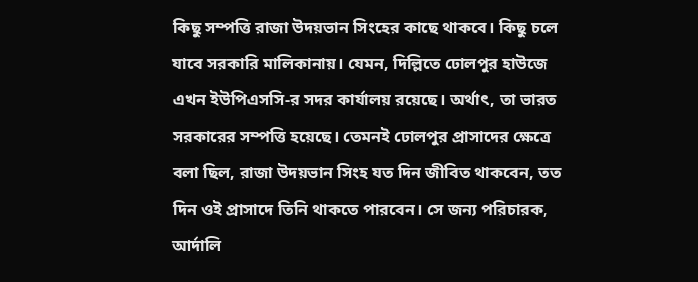কিছু সম্পত্তি রাজা উদয়ভান সিংহের কাছে থাকবে। কিছু চলে যাবে সরকারি মালিকানায়। যেমন, দিল্লিতে ঢোলপুর হাউজে এখন ইউপিএসসি-র সদর কার্যালয় রয়েছে। অর্থাৎ, তা ভারত সরকারের সম্পত্তি হয়েছে। তেমনই ঢোলপুর প্রাসাদের ক্ষেত্রে বলা ছিল, রাজা উদয়ভান সিংহ যত দিন জীবিত থাকবেন, তত দিন ওই প্রাসাদে তিনি থাকতে পারবেন। সে জন্য পরিচারক, আর্দালি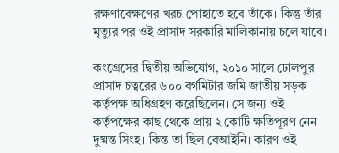রক্ষণাবেক্ষণের খরচ পোহাতে হবে তাঁকে। কিন্তু তাঁর মৃত্যুর পর ওই প্রাসাদ সরকারি মালিকানায় চলে যাবে।

কংগ্রেসের দ্বিতীয় অভিযোগ, ২০১০ সালে ঢোলপুর প্রাসাদ চত্বরের ৬০০ বর্গমিটার জমি জাতীয় সড়ক কর্তৃপক্ষ অধিগ্রহণ করেছিলেন। সে জন্য ওই কর্তৃপক্ষের কাছ থেকে প্রায় ২ কোটি ক্ষতিপূরণ নেন দুষ্মন্ত সিংহ। কিন্ত তা ছিল বেআইনি। কারণ ওই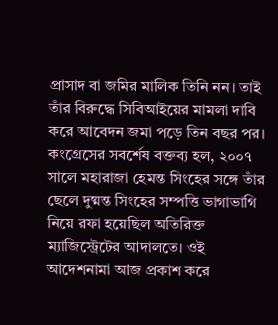প্রাসাদ বা জমির মালিক তিনি নন। তাই তাঁর বিরুদ্ধে সিবিআইয়ের মামলা দাবি করে আবেদন জমা পড়ে তিন বছর পর। কংগ্রেসের সবর্শেষ বক্তব্য হল, ২০০৭ সালে মহারাজা হেমন্ত সিংহের সঙ্গে তাঁর ছেলে দুষ্মন্ত সিংহের সম্পত্তি ভাগাভাগি নিয়ে রফা হয়েছিল অতিরিক্ত ম্যাজিস্ট্রেটের আদালতে। ওই আদেশনামা আজ প্রকাশ করে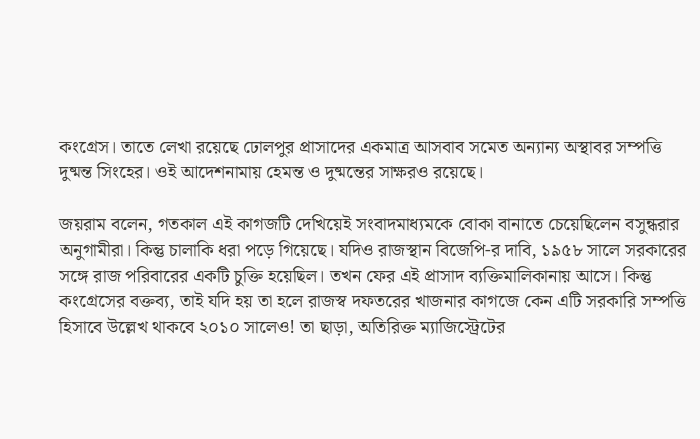কংগ্রেস। তাতে লেখা রয়েছে ঢোলপুর প্রাসাদের একমাত্র আসবাব সমেত অন্যান্য অস্থাবর সম্পত্তি দুষ্মন্ত সিংহের। ওই আদেশনামায় হেমন্ত ও দুষ্মন্তের সাক্ষরও রয়েছে।

জয়রাম বলেন, গতকাল এই কাগজটি দেখিয়েই সংবাদমাধ্যমকে বোকা বানাতে চেয়েছিলেন বসুন্ধরার অনুগামীরা। কিন্তু চালাকি ধরা পড়ে গিয়েছে। যদিও রাজস্থান বিজেপি-র দাবি, ১৯৫৮ সালে সরকারের সঙ্গে রাজ পরিবারের একটি চুক্তি হয়েছিল। তখন ফের এই প্রাসাদ ব্যক্তিমালিকানায় আসে। কিন্তু কংগ্রেসের বক্তব্য, তাই যদি হয় তা হলে রাজস্ব দফতরের খাজনার কাগজে কেন এটি সরকারি সম্পত্তি হিসাবে উল্লেখ থাকবে ২০১০ সালেও! তা ছাড়া, অতিরিক্ত ম্যাজিস্ট্রেটের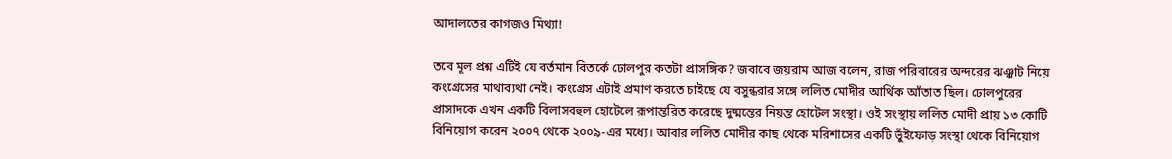আদালতের কাগজও মিথ্যা!

তবে মূল প্রশ্ন এটিই যে বর্তমান বিতর্কে ঢোলপুর কতটা প্রাসঙ্গিক? জবাবে জয়রাম আজ বলেন, রাজ পরিবারের অন্দরের ঝঞ্ঝাট নিয়ে কংগ্রেসের মাথাব্যথা নেই। কংগ্রেস এটাই প্রমাণ করতে চাইছে যে বসুন্ধরার সঙ্গে ললিত মোদীর আর্থিক আঁতাত ছিল। ঢোলপুরের প্রাসাদকে এখন একটি বিলাসবহুল হোটেলে রূপান্তরিত করেছে দুষ্মন্তের নিয়ন্ত হোটেল সংস্থা। ওই সংস্থায় ললিত মোদী প্রায় ১৩ কোটি বিনিয়োগ করেন ২০০৭ থেকে ২০০৯-এর মধ্যে। আবার ললিত মোদীর কাছ থেকে মরিশাসের একটি ভুঁইফোড় সংস্থা থেকে বিনিয়োগ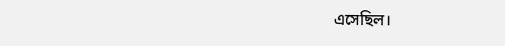এসেছিল।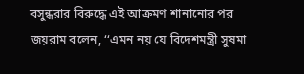বসুন্ধরার বিরুদ্ধে এই আক্রমণ শানানোর পর জয়রাম বলেন, ‘‘এমন নয় যে বিদেশমন্ত্রী সুষমা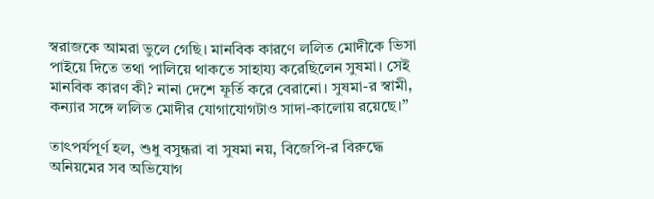স্বরাজকে আমরা ভুলে গেছি। মানবিক কারণে ললিত মোদীকে ভিসা পাইয়ে দিতে তথা পালিয়ে থাকতে সাহায্য করেছিলেন সুষমা। সেই মানবিক কারণ কী? নানা দেশে ফূর্তি করে বেরানো। সুষমা-র স্বামী, কন্যার সঙ্গে ললিত মোদীর যোগাযোগটাও সাদা-কালোয় রয়েছে।’’

তাৎপর্যপূর্ণ হল, শুধু বসুন্ধরা বা সুষমা নয়, বিজেপি-র বিরুদ্ধে অনিয়মের সব অভিযোগ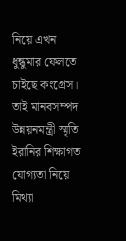নিয়ে এখন ধুন্ধুমার ফেলতে চাইছে কংগ্রেস। তাই মানবসম্পদ উন্নয়নমন্ত্রী স্মৃতি ইরানির শিক্ষাগত যোগ্যতা নিয়ে মিথ্যা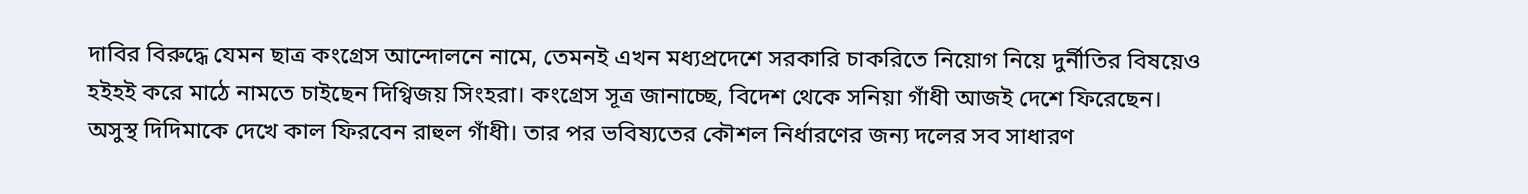দাবির বিরুদ্ধে যেমন ছাত্র কংগ্রেস আন্দোলনে নামে, তেমনই এখন মধ্যপ্রদেশে সরকারি চাকরিতে নিয়োগ নিয়ে দুর্নীতির বিষয়েও হইহই করে মাঠে নামতে চাইছেন দিগ্বিজয় সিংহরা। কংগ্রেস সূত্র জানাচ্ছে, বিদেশ থেকে সনিয়া গাঁধী আজই দেশে ফিরেছেন। অসুস্থ দিদিমাকে দেখে কাল ফিরবেন রাহুল গাঁধী। তার পর ভবিষ্যতের কৌশল নির্ধারণের জন্য দলের সব সাধারণ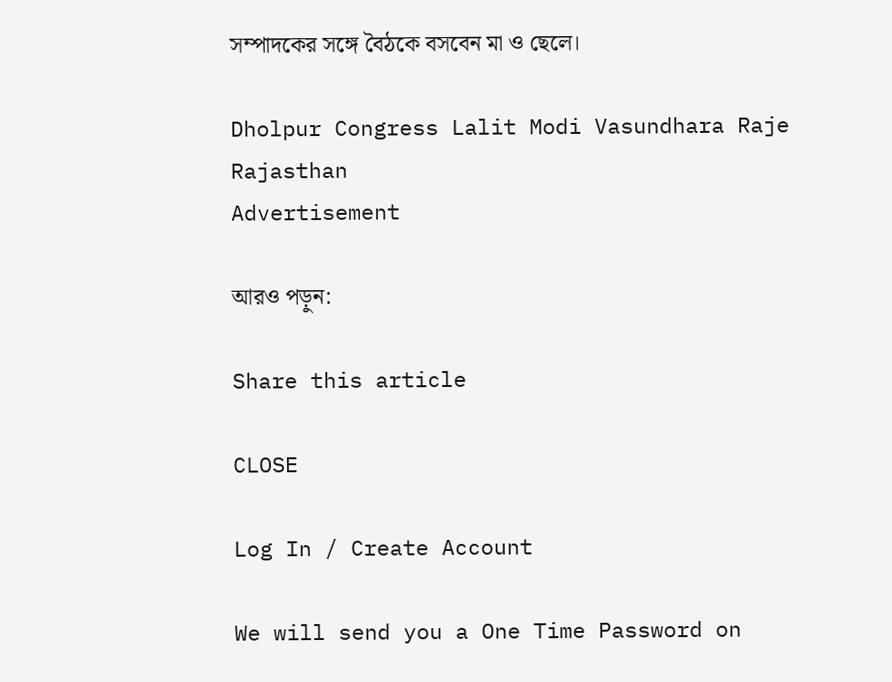সম্পাদকের সঙ্গে বৈঠকে বসবেন মা ও ছেলে।

Dholpur Congress Lalit Modi Vasundhara Raje Rajasthan
Advertisement

আরও পড়ুন:

Share this article

CLOSE

Log In / Create Account

We will send you a One Time Password on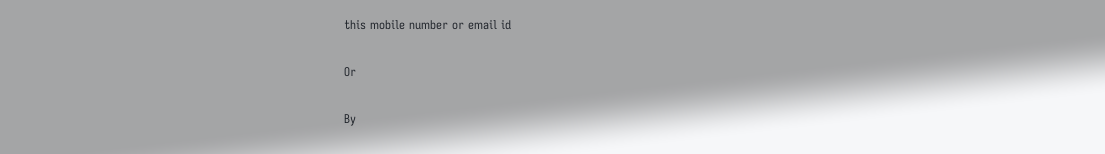this mobile number or email id

Or

By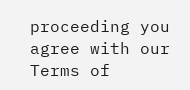proceeding you agree with our Terms of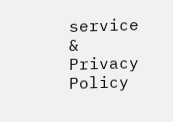service & Privacy Policy